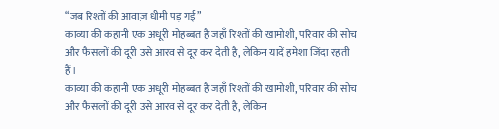“जब रिश्तों की आवाज़ धीमी पड़ गई”
काव्या की कहानी एक अधूरी मोहब्बत है जहाँ रिश्तों की खामोशी, परिवार की सोच और फैसलों की दूरी उसे आरव से दूर कर देती है, लेकिन यादें हमेशा जिंदा रहती हैं।
काव्या की कहानी एक अधूरी मोहब्बत है जहाँ रिश्तों की खामोशी, परिवार की सोच और फैसलों की दूरी उसे आरव से दूर कर देती है, लेकिन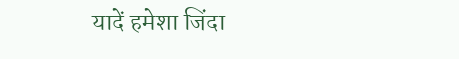यादें हमेशा जिंदा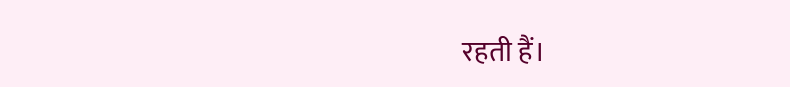रहती हैं।